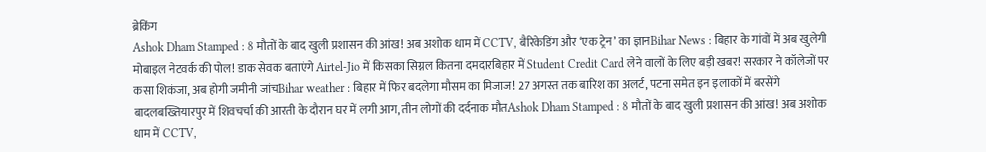ब्रेकिंग
Ashok Dham Stamped : 8 मौतों के बाद खुली प्रशासन की आंख! अब अशोक धाम में CCTV, बैरिकेडिंग और ‘एक ट्रेन’ का ज्ञानBihar News : बिहार के गांवों में अब खुलेगी मोबाइल नेटवर्क की पोल! डाक सेवक बताएंगे Airtel-Jio में किसका सिग्नल कितना दमदारबिहार में Student Credit Card लेने वालों के लिए बड़ी खबर! सरकार ने कॉलेजों पर कसा शिकंजा, अब होगी जमीनी जांचBihar weather : बिहार में फिर बदलेगा मौसम का मिजाज! 27 अगस्त तक बारिश का अलर्ट, पटना समेत इन इलाकों में बरसेंगे बादलबख्तियारपुर में शिवचर्चा की आरती के दौरान घर में लगी आग, तीन लोगों की दर्दनाक मौतAshok Dham Stamped : 8 मौतों के बाद खुली प्रशासन की आंख! अब अशोक धाम में CCTV,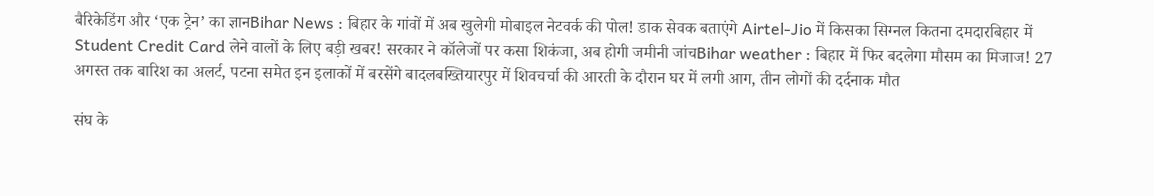बैरिकेडिंग और ‘एक ट्रेन’ का ज्ञानBihar News : बिहार के गांवों में अब खुलेगी मोबाइल नेटवर्क की पोल! डाक सेवक बताएंगे Airtel-Jio में किसका सिग्नल कितना दमदारबिहार में Student Credit Card लेने वालों के लिए बड़ी खबर! सरकार ने कॉलेजों पर कसा शिकंजा, अब होगी जमीनी जांचBihar weather : बिहार में फिर बदलेगा मौसम का मिजाज! 27 अगस्त तक बारिश का अलर्ट, पटना समेत इन इलाकों में बरसेंगे बादलबख्तियारपुर में शिवचर्चा की आरती के दौरान घर में लगी आग, तीन लोगों की दर्दनाक मौत

संघ के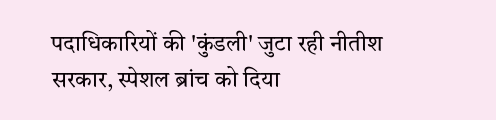पदाधिकारियों की 'कुंडली' जुटा रही नीतीश सरकार, स्पेशल ब्रांच को दिया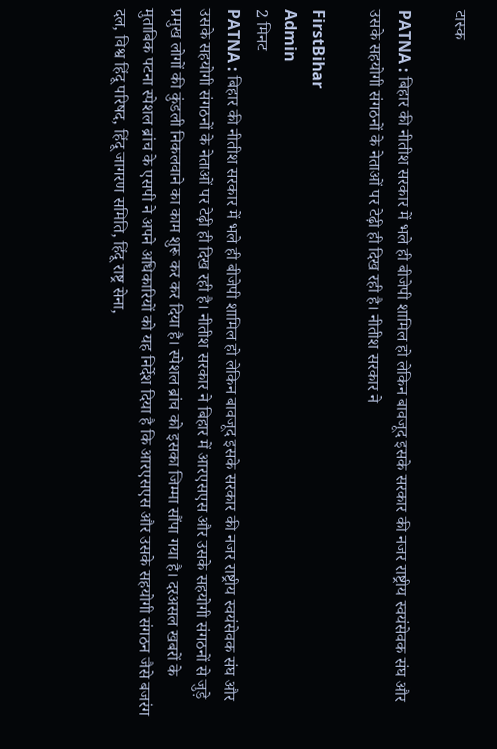टास्क

PATNA : बिहार की नीतीश सरकार में भले ही बीजेपी शामिल हो लेकिन बावजूद इसके सरकार की नजर राष्ट्रीय स्वयंसेवक संघ और उसके सहयोगी संगठनों के नेताओं पर टेढ़ी ही दिख रही है। नीतीश सरकार ने

FirstBihar
Admin
2 मिनट
PATNA : बिहार की नीतीश सरकार में भले ही बीजेपी शामिल हो लेकिन बावजूद इसके सरकार की नजर राष्ट्रीय स्वयंसेवक संघ और उसके सहयोगी संगठनों के नेताओं पर टेढ़ी ही दिख रही है। नीतीश सरकार ने बिहार में आरएसएस और उसके सहयोगी संगठनों से जुड़े प्रमुख लोगों की कुंडली निकलवाने का काम शुरू कर कर दिया है। स्पेशल ब्रांच को इसका जिम्मा सौंपा गया है। दरअसल खबरों के मुताबिक पटना स्पेशल ब्रांच के एसपी ने अपने अधिकारियों को यह निर्देश दिया है कि आरएसएस और उसके सहयोगी संगठन जैसे बजरंग दल, विश्व हिंदू परिषद, हिंदू जागरण समिति, हिंदू राष्ट्र सेना,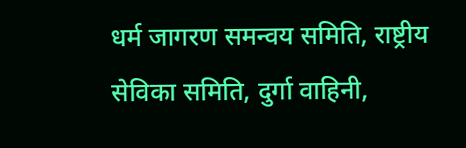धर्म जागरण समन्वय समिति, राष्ट्रीय सेविका समिति, दुर्गा वाहिनी,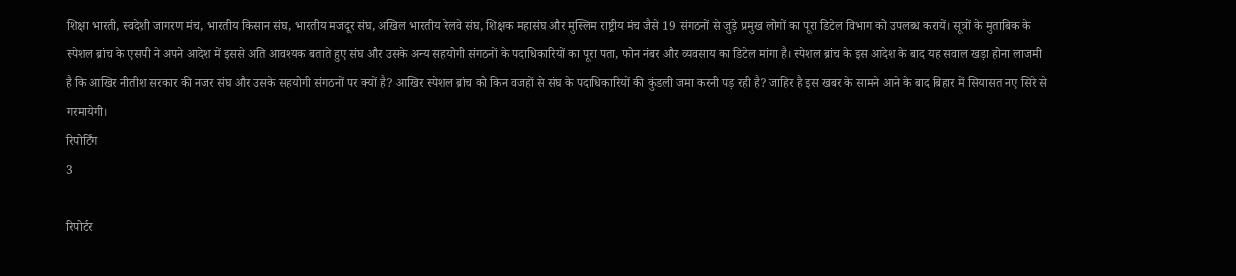शिक्षा भारती, स्वदेशी जागरण मंच, भारतीय किसान संघ, भारतीय मजदूर संघ, अखिल भारतीय रेलवे संघ, शिक्षक महासंघ और मुस्लिम राष्ट्रीय मंच जैसे 19 संगठनों से जुड़े प्रमुख लोगों का पूरा डिटेल विभाग को उपलब्ध करायें। सूत्रों के मुताबिक के स्पेशल ब्रांच के एसपी ने अपने आदेश में इससे अति आवश्यक बताते हुए संघ और उसके अन्य सहयोगी संगठनों के पदाधिकारियों का पूरा पता, फोन नंबर और व्यवसाय का डिटेल मांगा है। स्पेशल ब्रांच के इस आदेश के बाद यह सवाल खड़ा होना लाजमी है कि आखिर नीतीश सरकार की नजर संघ और उसके सहयोगी संगठनों पर क्यों है? आखिर स्पेशल ब्रांच को किन वजहों से संघ के पदाधिकारियों की कुंडली जमा करनी पड़ रही है? जाहिर है इस खबर के सामने आने के बाद बिहार में सियासत नए सिरे से गरमायेगी।
रिपोर्टिंग
3

रिपोर्टर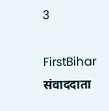3

FirstBihar संवाददाता